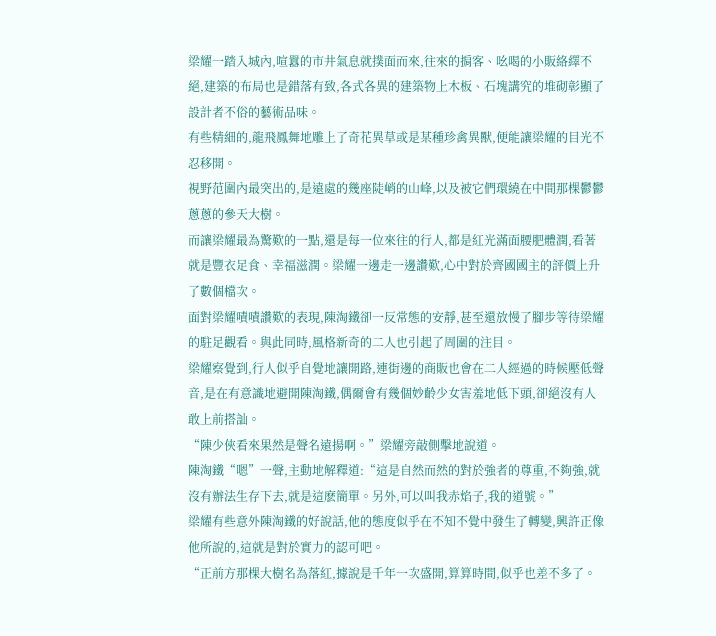梁耀一踏入城內,喧囂的市井氣息就撲面而來,往來的掮客、吆喝的小販絡繹不絕,建築的布局也是錯落有致,各式各異的建築物上木板、石塊講究的堆砌彰顯了設計者不俗的藝術品味。
有些精細的,龍飛鳳舞地雕上了奇花異草或是某種珍禽異獸,便能讓梁耀的目光不忍移開。
視野范圍內最突出的,是遠處的幾座陡峭的山峰,以及被它們環繞在中間那棵鬱鬱蔥蔥的參天大樹。
而讓梁耀最為驚歎的一點,還是每一位來往的行人,都是紅光滿面腰肥體潤,看著就是豐衣足食、幸福滋潤。梁耀一邊走一邊讚歎,心中對於齊國國主的評價上升了數個檔次。
面對梁耀嘖嘖讚歎的表現,陳淘鐵卻一反常態的安靜,甚至還放慢了腳步等待梁耀的駐足觀看。與此同時,風格新奇的二人也引起了周圍的注目。
梁耀察覺到,行人似乎自覺地讓開路,連街邊的商販也會在二人經過的時候壓低聲音,是在有意識地避開陳淘鐵,偶爾會有幾個妙齡少女害羞地低下頭,卻絕沒有人敢上前搭訕。
“陳少俠看來果然是聲名遠揚啊。”梁耀旁敲側擊地說道。
陳淘鐵“嗯”一聲,主動地解釋道:“這是自然而然的對於強者的尊重,不夠強,就沒有辦法生存下去,就是這麽簡單。另外,可以叫我赤焰子,我的道號。”
梁耀有些意外陳淘鐵的好說話,他的態度似乎在不知不覺中發生了轉變,興許正像他所說的,這就是對於實力的認可吧。
“正前方那棵大樹名為落紅,據說是千年一次盛開,算算時間,似乎也差不多了。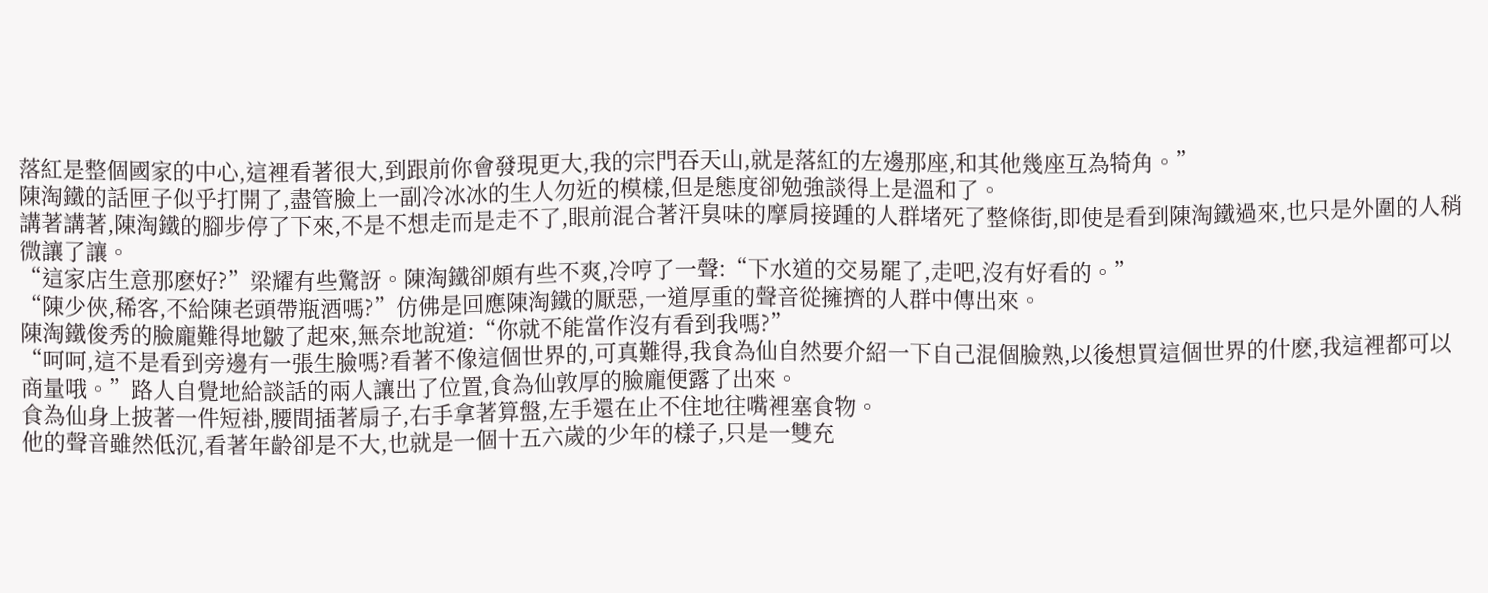落紅是整個國家的中心,這裡看著很大,到跟前你會發現更大,我的宗門吞天山,就是落紅的左邊那座,和其他幾座互為犄角。”
陳淘鐵的話匣子似乎打開了,盡管臉上一副冷冰冰的生人勿近的模樣,但是態度卻勉強談得上是溫和了。
講著講著,陳淘鐵的腳步停了下來,不是不想走而是走不了,眼前混合著汗臭味的摩肩接踵的人群堵死了整條街,即使是看到陳淘鐵過來,也只是外圍的人稍微讓了讓。
“這家店生意那麽好?”梁耀有些驚訝。陳淘鐵卻頗有些不爽,冷哼了一聲:“下水道的交易罷了,走吧,沒有好看的。”
“陳少俠,稀客,不給陳老頭帶瓶酒嗎?”仿佛是回應陳淘鐵的厭惡,一道厚重的聲音從擁擠的人群中傳出來。
陳淘鐵俊秀的臉龐難得地皺了起來,無奈地說道:“你就不能當作沒有看到我嗎?”
“呵呵,這不是看到旁邊有一張生臉嗎?看著不像這個世界的,可真難得,我食為仙自然要介紹一下自己混個臉熟,以後想買這個世界的什麽,我這裡都可以商量哦。”路人自覺地給談話的兩人讓出了位置,食為仙敦厚的臉龐便露了出來。
食為仙身上披著一件短褂,腰間插著扇子,右手拿著算盤,左手還在止不住地往嘴裡塞食物。
他的聲音雖然低沉,看著年齡卻是不大,也就是一個十五六歲的少年的樣子,只是一雙充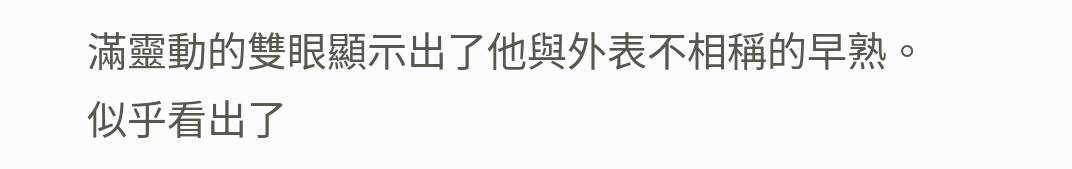滿靈動的雙眼顯示出了他與外表不相稱的早熟。
似乎看出了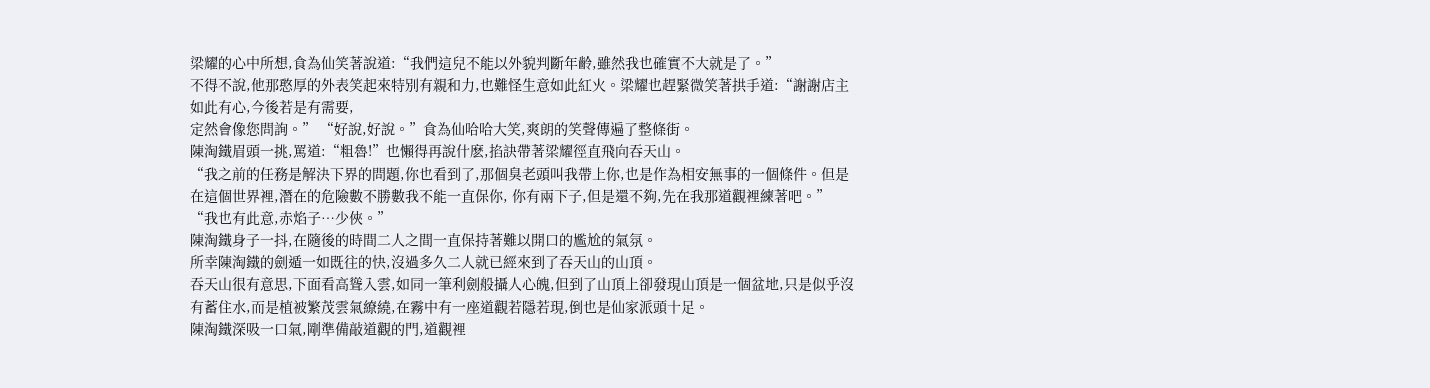梁耀的心中所想,食為仙笑著說道:“我們這兒不能以外貌判斷年齡,雖然我也確實不大就是了。”
不得不說,他那憨厚的外表笑起來特別有親和力,也難怪生意如此紅火。梁耀也趕緊微笑著拱手道:“謝謝店主如此有心,今後若是有需要,
定然會像您問詢。” “好說,好說。”食為仙哈哈大笑,爽朗的笑聲傳遍了整條街。
陳淘鐵眉頭一挑,罵道:“粗魯!”也懶得再說什麽,掐訣帶著梁耀徑直飛向吞天山。
“我之前的任務是解決下界的問題,你也看到了,那個臭老頭叫我帶上你,也是作為相安無事的一個條件。但是在這個世界裡,潛在的危險數不勝數我不能一直保你, 你有兩下子,但是還不夠,先在我那道觀裡練著吧。”
“我也有此意,赤焰子…少俠。”
陳淘鐵身子一抖,在隨後的時間二人之間一直保持著難以開口的尷尬的氣氛。
所幸陳淘鐵的劍遁一如既往的快,沒過多久二人就已經來到了吞天山的山頂。
吞天山很有意思,下面看高聳入雲,如同一筆利劍般攝人心魄,但到了山頂上卻發現山頂是一個盆地,只是似乎沒有蓄住水,而是植被繁茂雲氣繚繞,在霧中有一座道觀若隱若現,倒也是仙家派頭十足。
陳淘鐵深吸一口氣,剛準備敲道觀的門,道觀裡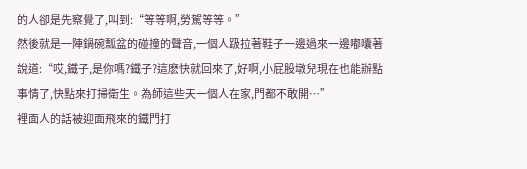的人卻是先察覺了,叫到:“等等啊,勞駕等等。”
然後就是一陣鍋碗瓢盆的碰撞的聲音,一個人趿拉著鞋子一邊過來一邊嘟囔著說道:“哎,鐵子,是你嗎?鐵子?這麽快就回來了,好啊,小屁股墩兒現在也能辦點事情了,快點來打掃衛生。為師這些天一個人在家,門都不敢開…”
裡面人的話被迎面飛來的鐵門打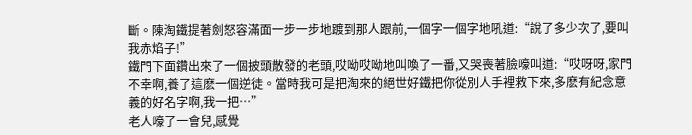斷。陳淘鐵提著劍怒容滿面一步一步地踱到那人跟前,一個字一個字地吼道:“說了多少次了,要叫我赤焰子!”
鐵門下面鑽出來了一個披頭散發的老頭,哎呦哎呦地叫喚了一番,又哭喪著臉嚎叫道:“哎呀呀,家門不幸啊,養了這麽一個逆徒。當時我可是把淘來的絕世好鐵把你從別人手裡救下來,多麽有紀念意義的好名字啊,我一把…”
老人嚎了一會兒,感覺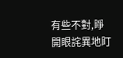有些不對,睜開眼詫異地盯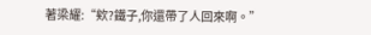著梁耀:“欸?鐵子,你還帶了人回來啊。”